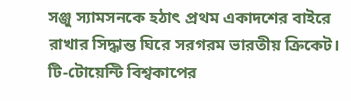সঞ্জু স্যামসনকে হঠাৎ প্রথম একাদশের বাইরে রাখার সিদ্ধান্ত ঘিরে সরগরম ভারতীয় ক্রিকেট। টি-টোয়েন্টি বিশ্বকাপের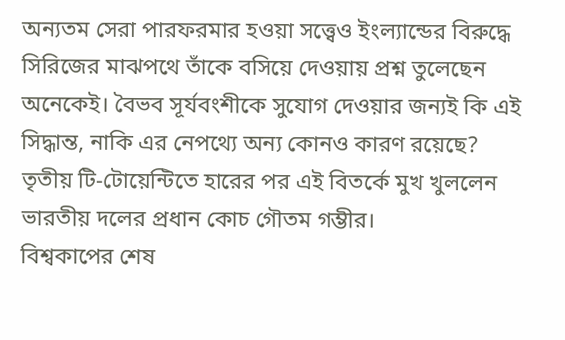অন্যতম সেরা পারফরমার হওয়া সত্ত্বেও ইংল্যান্ডের বিরুদ্ধে সিরিজের মাঝপথে তাঁকে বসিয়ে দেওয়ায় প্রশ্ন তুলেছেন অনেকেই। বৈভব সূর্যবংশীকে সুযোগ দেওয়ার জন্যই কি এই সিদ্ধান্ত, নাকি এর নেপথ্যে অন্য কোনও কারণ রয়েছে?
তৃতীয় টি-টোয়েন্টিতে হারের পর এই বিতর্কে মুখ খুললেন ভারতীয় দলের প্রধান কোচ গৌতম গম্ভীর।
বিশ্বকাপের শেষ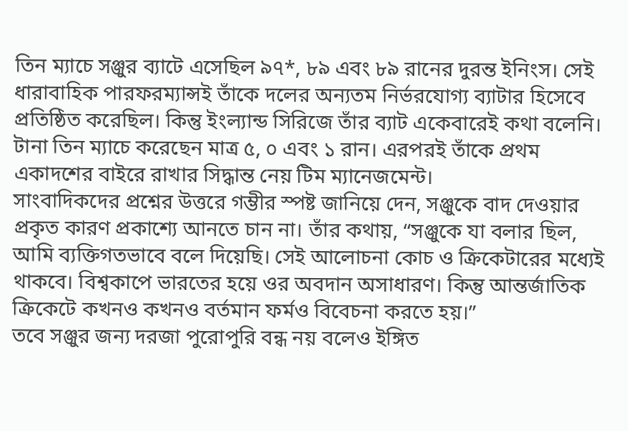তিন ম্যাচে সঞ্জুর ব্যাটে এসেছিল ৯৭*, ৮৯ এবং ৮৯ রানের দুরন্ত ইনিংস। সেই ধারাবাহিক পারফরম্যান্সই তাঁকে দলের অন্যতম নির্ভরযোগ্য ব্যাটার হিসেবে প্রতিষ্ঠিত করেছিল। কিন্তু ইংল্যান্ড সিরিজে তাঁর ব্যাট একেবারেই কথা বলেনি। টানা তিন ম্যাচে করেছেন মাত্র ৫, ০ এবং ১ রান। এরপরই তাঁকে প্রথম একাদশের বাইরে রাখার সিদ্ধান্ত নেয় টিম ম্যানেজমেন্ট।
সাংবাদিকদের প্রশ্নের উত্তরে গম্ভীর স্পষ্ট জানিয়ে দেন, সঞ্জুকে বাদ দেওয়ার প্রকৃত কারণ প্রকাশ্যে আনতে চান না। তাঁর কথায়, “সঞ্জুকে যা বলার ছিল, আমি ব্যক্তিগতভাবে বলে দিয়েছি। সেই আলোচনা কোচ ও ক্রিকেটারের মধ্যেই থাকবে। বিশ্বকাপে ভারতের হয়ে ওর অবদান অসাধারণ। কিন্তু আন্তর্জাতিক ক্রিকেটে কখনও কখনও বর্তমান ফর্মও বিবেচনা করতে হয়।”
তবে সঞ্জুর জন্য দরজা পুরোপুরি বন্ধ নয় বলেও ইঙ্গিত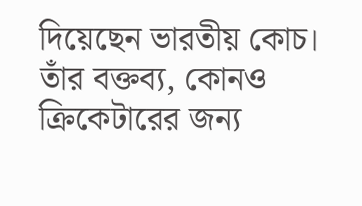দিয়েছেন ভারতীয় কোচ। তাঁর বক্তব্য, কোনও ক্রিকেটারের জন্য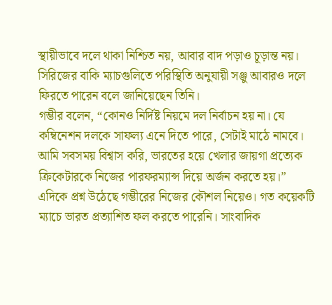স্থায়ীভাবে দলে থাকা নিশ্চিত নয়, আবার বাদ পড়াও চূড়ান্ত নয়। সিরিজের বাকি ম্যাচগুলিতে পরিস্থিতি অনুযায়ী সঞ্জু আবারও দলে ফিরতে পারেন বলে জানিয়েছেন তিনি।
গম্ভীর বলেন, “কোনও নির্দিষ্ট নিয়মে দল নির্বাচন হয় না। যে কম্বিনেশন দলকে সাফল্য এনে দিতে পারে, সেটাই মাঠে নামবে। আমি সবসময় বিশ্বাস করি, ভারতের হয়ে খেলার জায়গা প্রত্যেক ক্রিকেটারকে নিজের পারফরম্যান্স দিয়ে অর্জন করতে হয়।”
এদিকে প্রশ্ন উঠেছে গম্ভীরের নিজের কৌশল নিয়েও। গত কয়েকটি ম্যাচে ভারত প্রত্যাশিত ফল করতে পারেনি। সাংবাদিক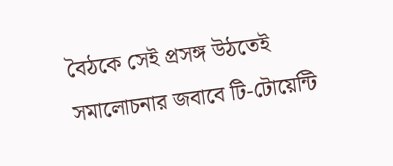বৈঠকে সেই প্রসঙ্গ উঠতেই সমালোচনার জবাবে টি-টোয়েন্টি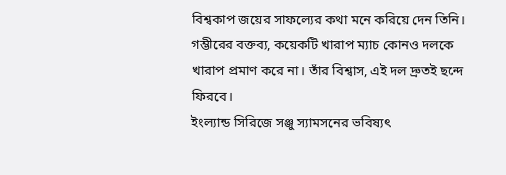বিশ্বকাপ জয়ের সাফল্যের কথা মনে করিয়ে দেন তিনি। গম্ভীরের বক্তব্য, কয়েকটি খারাপ ম্যাচ কোনও দলকে খারাপ প্রমাণ করে না। তাঁর বিশ্বাস, এই দল দ্রুতই ছন্দে ফিরবে।
ইংল্যান্ড সিরিজে সঞ্জু স্যামসনের ভবিষ্যৎ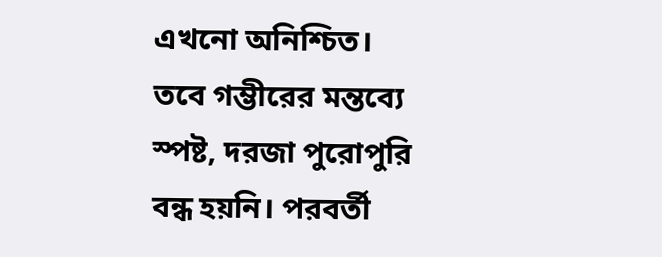এখনো অনিশ্চিত। তবে গম্ভীরের মন্তব্যে স্পষ্ট, দরজা পুরোপুরি বন্ধ হয়নি। পরবর্তী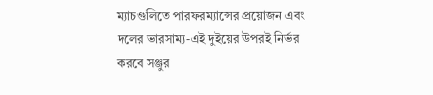ম্যাচগুলিতে পারফরম্যান্সের প্রয়োজন এবং দলের ভারসাম্য-এই দুইয়ের উপরই নির্ভর করবে সঞ্জুর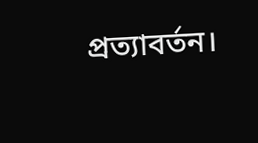প্রত্যাবর্তন।